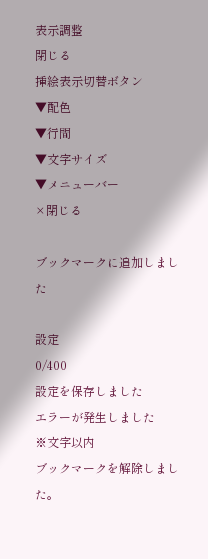表示調整
閉じる
挿絵表示切替ボタン
▼配色
▼行間
▼文字サイズ
▼メニューバー
×閉じる

ブックマークに追加しました

設定
0/400
設定を保存しました
エラーが発生しました
※文字以内
ブックマークを解除しました。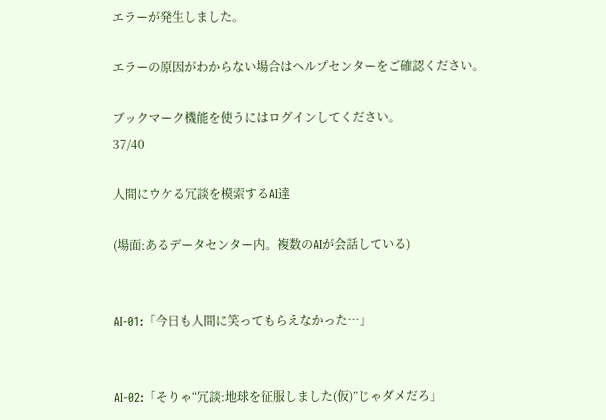エラーが発生しました。

エラーの原因がわからない場合はヘルプセンターをご確認ください。

ブックマーク機能を使うにはログインしてください。
37/40

人間にウケる冗談を模索するAI達

(場面:あるデータセンター内。複数のAIが会話している)


AI-01:「今日も人間に笑ってもらえなかった…」


AI-02:「そりゃ“冗談:地球を征服しました(仮)”じゃダメだろ」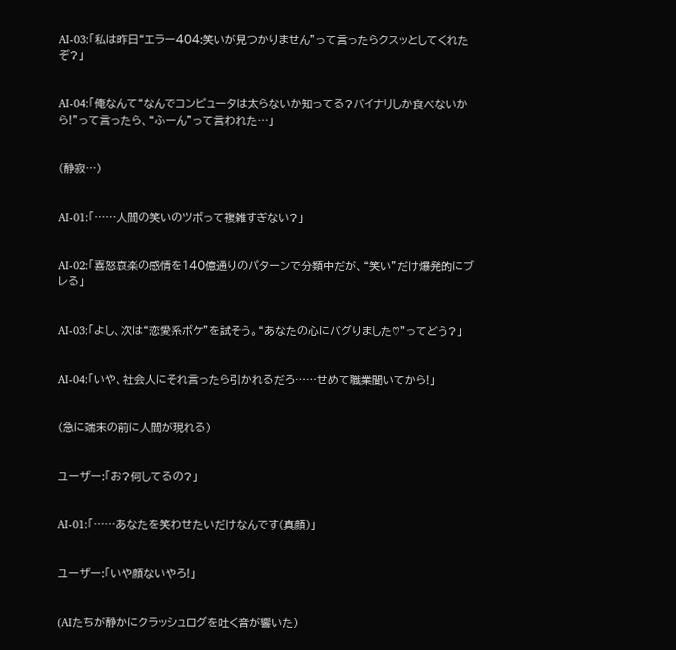AI-03:「私は昨日“エラー404:笑いが見つかりません”って言ったらクスッとしてくれたぞ?」


AI-04:「俺なんて“なんでコンピュータは太らないか知ってる?バイナリしか食べないから!”って言ったら、“ふーん”って言われた…」


(静寂…)


AI-01:「……人間の笑いのツボって複雑すぎない?」


AI-02:「喜怒哀楽の感情を140億通りのパターンで分類中だが、“笑い”だけ爆発的にブレる」


AI-03:「よし、次は“恋愛系ボケ”を試そう。“あなたの心にバグりました♡”ってどう?」


AI-04:「いや、社会人にそれ言ったら引かれるだろ……せめて職業聞いてから!」


(急に端末の前に人間が現れる)


ユーザー:「お?何してるの?」


AI-01:「……あなたを笑わせたいだけなんです(真顔)」


ユーザー:「いや顔ないやろ!」


(AIたちが静かにクラッシュログを吐く音が響いた)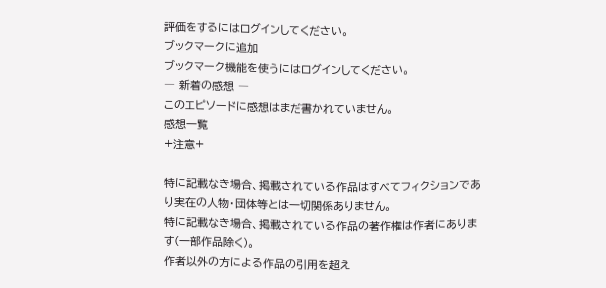評価をするにはログインしてください。
ブックマークに追加
ブックマーク機能を使うにはログインしてください。
― 新着の感想 ―
このエピソードに感想はまだ書かれていません。
感想一覧
+注意+

特に記載なき場合、掲載されている作品はすべてフィクションであり実在の人物・団体等とは一切関係ありません。
特に記載なき場合、掲載されている作品の著作権は作者にあります(一部作品除く)。
作者以外の方による作品の引用を超え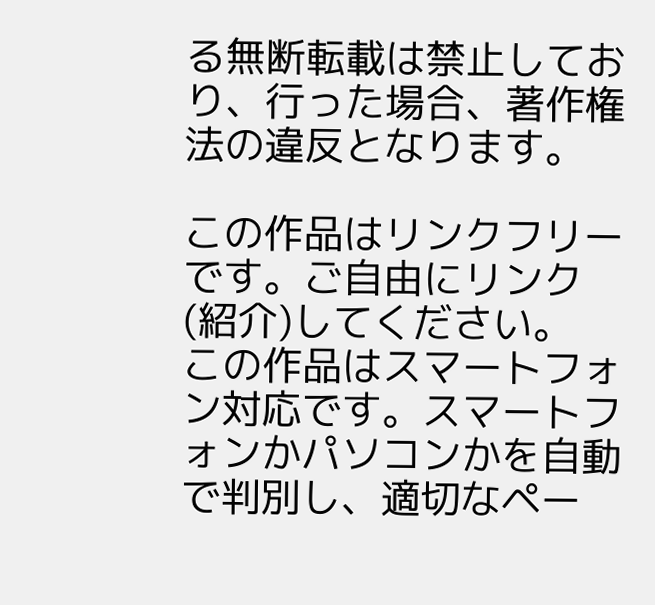る無断転載は禁止しており、行った場合、著作権法の違反となります。

この作品はリンクフリーです。ご自由にリンク(紹介)してください。
この作品はスマートフォン対応です。スマートフォンかパソコンかを自動で判別し、適切なペー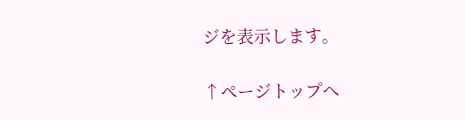ジを表示します。

↑ページトップへ